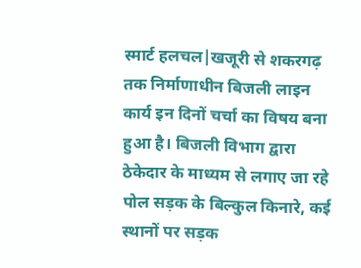स्मार्ट हलचल|खजूरी से शकरगढ़ तक निर्माणाधीन बिजली लाइन कार्य इन दिनों चर्चा का विषय बना हुआ है। बिजली विभाग द्वारा ठेकेदार के माध्यम से लगाए जा रहे पोल सड़क के बिल्कुल किनारे, कई स्थानों पर सड़क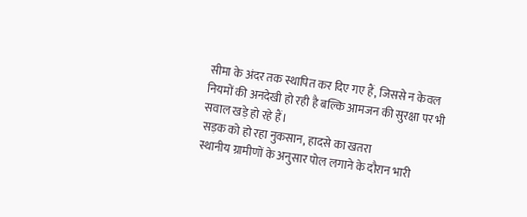सीमा के अंदर तक स्थापित कर दिए गए हैं, जिससे न केवल नियमों की अनदेखी हो रही है बल्कि आमजन की सुरक्षा पर भी सवाल खड़े हो रहे हैं।
सड़क को हो रहा नुकसान, हादसे का खतरा
स्थानीय ग्रामीणों के अनुसार पोल लगाने के दौरान भारी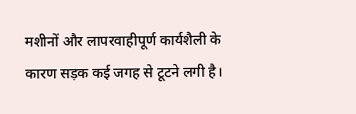मशीनों और लापरवाहीपूर्ण कार्यशैली के कारण सड़क कई जगह से टूटने लगी है।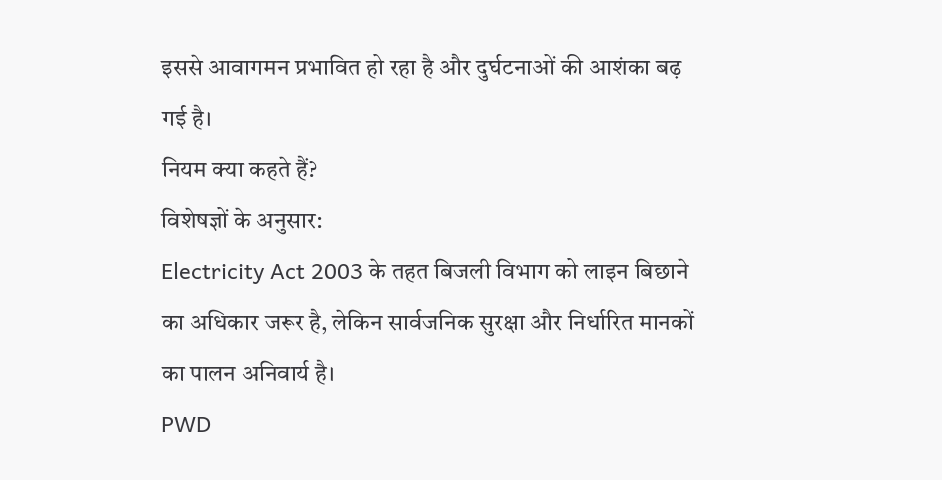इससे आवागमन प्रभावित हो रहा है और दुर्घटनाओं की आशंका बढ़ गई है।
नियम क्या कहते हैं?
विशेषज्ञों के अनुसार:
Electricity Act 2003 के तहत बिजली विभाग को लाइन बिछाने का अधिकार जरूर है, लेकिन सार्वजनिक सुरक्षा और निर्धारित मानकों का पालन अनिवार्य है।
PWD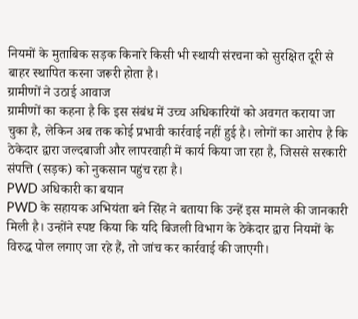नियमों के मुताबिक सड़क किनारे किसी भी स्थायी संरचना को सुरक्षित दूरी से बाहर स्थापित करना जरूरी होता है।
ग्रामीणों ने उठाई आवाज
ग्रामीणों का कहना है कि इस संबंध में उच्च अधिकारियों को अवगत कराया जा चुका है, लेकिन अब तक कोई प्रभावी कार्रवाई नहीं हुई है। लोगों का आरोप है कि ठेकेदार द्वारा जल्दबाजी और लापरवाही में कार्य किया जा रहा है, जिससे सरकारी संपत्ति (सड़क) को नुकसान पहुंच रहा है।
PWD अधिकारी का बयान
PWD के सहायक अभियंता बने सिंह ने बताया कि उन्हें इस मामले की जानकारी मिली है। उन्होंने स्पष्ट किया कि यदि बिजली विभाग के ठेकेदार द्वारा नियमों के विरुद्ध पोल लगाए जा रहे हैं, तो जांच कर कार्रवाई की जाएगी।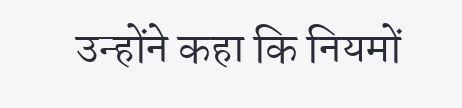उन्होंने कहा कि नियमों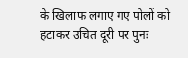के खिलाफ लगाए गए पोलों को हटाकर उचित दूरी पर पुनः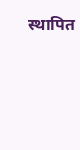स्थापित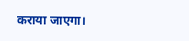कराया जाएगा।